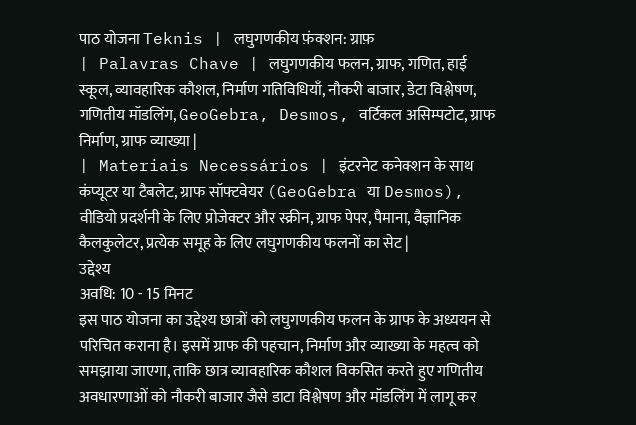पाठ योजना Teknis | लघुगणकीय फ़ंक्शन: ग्राफ़
| Palavras Chave | लघुगणकीय फलन, ग्राफ, गणित, हाई स्कूल, व्यावहारिक कौशल, निर्माण गतिविधियाँ, नौकरी बाजार, डेटा विश्लेषण, गणितीय मॉडलिंग, GeoGebra, Desmos, वर्टिकल असिम्पटोट, ग्राफ निर्माण, ग्राफ व्याख्या |
| Materiais Necessários | इंटरनेट कनेक्शन के साथ कंप्यूटर या टैबलेट, ग्राफ सॉफ्टवेयर (GeoGebra या Desmos), वीडियो प्रदर्शनी के लिए प्रोजेक्टर और स्क्रीन, ग्राफ पेपर, पैमाना, वैज्ञानिक कैलकुलेटर, प्रत्येक समूह के लिए लघुगणकीय फलनों का सेट |
उद्देश्य
अवधि: 10 - 15 मिनट
इस पाठ योजना का उद्देश्य छात्रों को लघुगणकीय फलन के ग्राफ के अध्ययन से परिचित कराना है। इसमें ग्राफ की पहचान, निर्माण और व्याख्या के महत्व को समझाया जाएगा, ताकि छात्र व्यावहारिक कौशल विकसित करते हुए गणितीय अवधारणाओं को नौकरी बाजार जैसे डाटा विश्लेषण और मॉडलिंग में लागू कर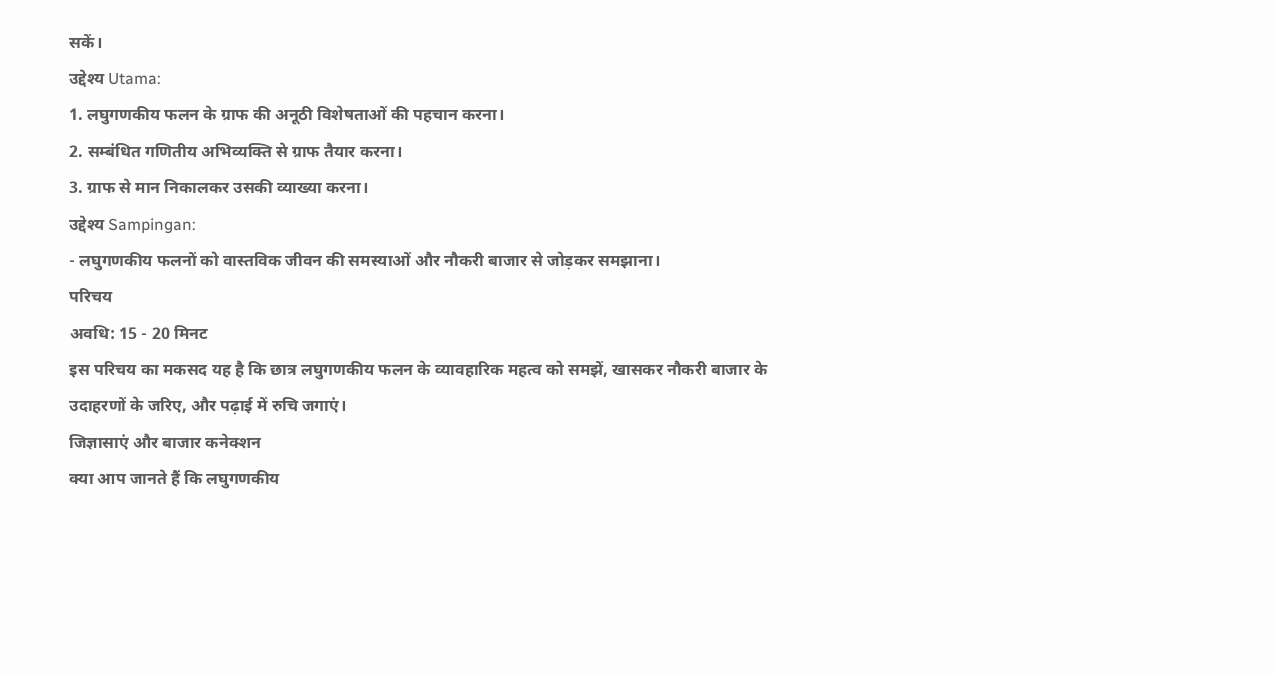सकें।
उद्देश्य Utama:
1. लघुगणकीय फलन के ग्राफ की अनूठी विशेषताओं की पहचान करना।
2. सम्बंधित गणितीय अभिव्यक्ति से ग्राफ तैयार करना।
3. ग्राफ से मान निकालकर उसकी व्याख्या करना।
उद्देश्य Sampingan:
- लघुगणकीय फलनों को वास्तविक जीवन की समस्याओं और नौकरी बाजार से जोड़कर समझाना।
परिचय
अवधि: 15 - 20 मिनट
इस परिचय का मकसद यह है कि छात्र लघुगणकीय फलन के व्यावहारिक महत्व को समझें, खासकर नौकरी बाजार के उदाहरणों के जरिए, और पढ़ाई में रुचि जगाएं।
जिज्ञासाएं और बाजार कनेक्शन
क्या आप जानते हैं कि लघुगणकीय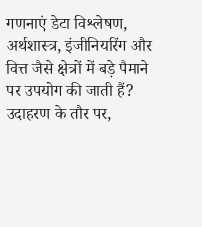गणनाएं डेटा विश्लेषण, अर्थशास्त्र, इंजीनियरिंग और वित्त जैसे क्षेत्रों में बड़े पैमाने पर उपयोग की जाती हैं? उदाहरण के तौर पर,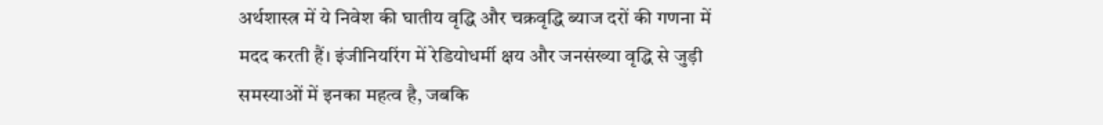अर्थशास्त्र में ये निवेश की घातीय वृद्धि और चक्रवृद्धि ब्याज दरों की गणना में मदद करती हैं। इंजीनियरिंग में रेडियोधर्मी क्षय और जनसंख्या वृद्धि से जुड़ी समस्याओं में इनका महत्व है, जबकि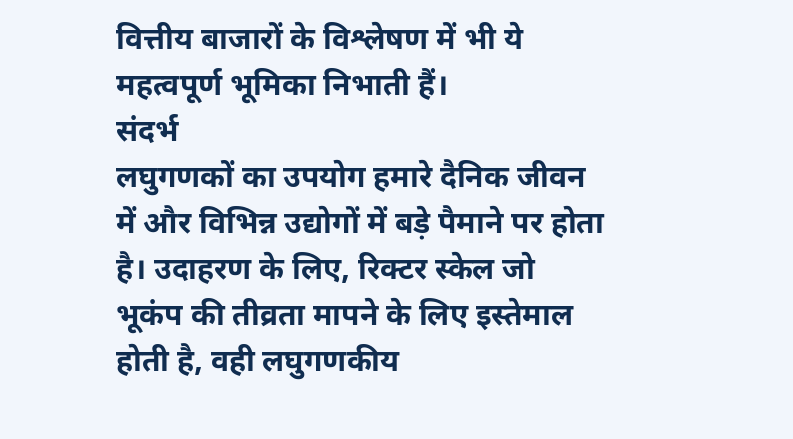वित्तीय बाजारों के विश्लेषण में भी ये महत्वपूर्ण भूमिका निभाती हैं।
संदर्भ
लघुगणकों का उपयोग हमारे दैनिक जीवन में और विभिन्न उद्योगों में बड़े पैमाने पर होता है। उदाहरण के लिए, रिक्टर स्केल जो भूकंप की तीव्रता मापने के लिए इस्तेमाल होती है, वही लघुगणकीय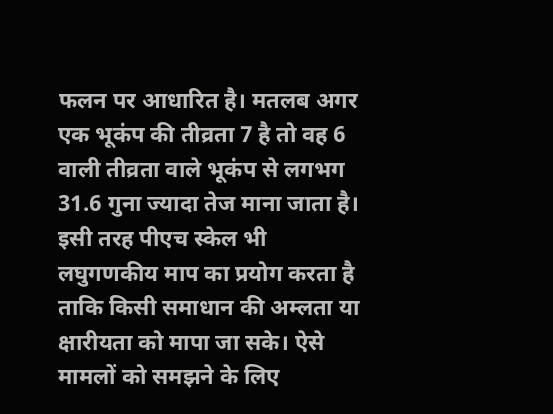फलन पर आधारित है। मतलब अगर एक भूकंप की तीव्रता 7 है तो वह 6 वाली तीव्रता वाले भूकंप से लगभग 31.6 गुना ज्यादा तेज माना जाता है। इसी तरह पीएच स्केल भी लघुगणकीय माप का प्रयोग करता है ताकि किसी समाधान की अम्लता या क्षारीयता को मापा जा सके। ऐसे मामलों को समझने के लिए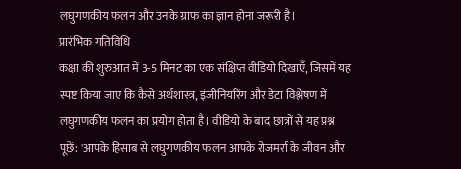लघुगणकीय फलन और उनके ग्राफ का ज्ञान होना जरूरी है।
प्रारंभिक गतिविधि
कक्षा की शुरुआत में 3-5 मिनट का एक संक्षिप्त वीडियो दिखाएँ, जिसमें यह स्पष्ट किया जाए कि कैसे अर्थशास्त्र, इंजीनियरिंग और डेटा विश्लेषण में लघुगणकीय फलन का प्रयोग होता है। वीडियो के बाद छात्रों से यह प्रश्न पूछें: 'आपके हिसाब से लघुगणकीय फलन आपके रोजमर्रा के जीवन और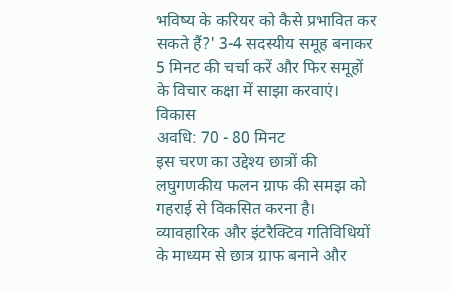भविष्य के करियर को कैसे प्रभावित कर सकते हैं?' 3-4 सदस्यीय समूह बनाकर 5 मिनट की चर्चा करें और फिर समूहों के विचार कक्षा में साझा करवाएं।
विकास
अवधि: 70 - 80 मिनट
इस चरण का उद्देश्य छात्रों की लघुगणकीय फलन ग्राफ की समझ को गहराई से विकसित करना है। व्यावहारिक और इंटरैक्टिव गतिविधियों के माध्यम से छात्र ग्राफ बनाने और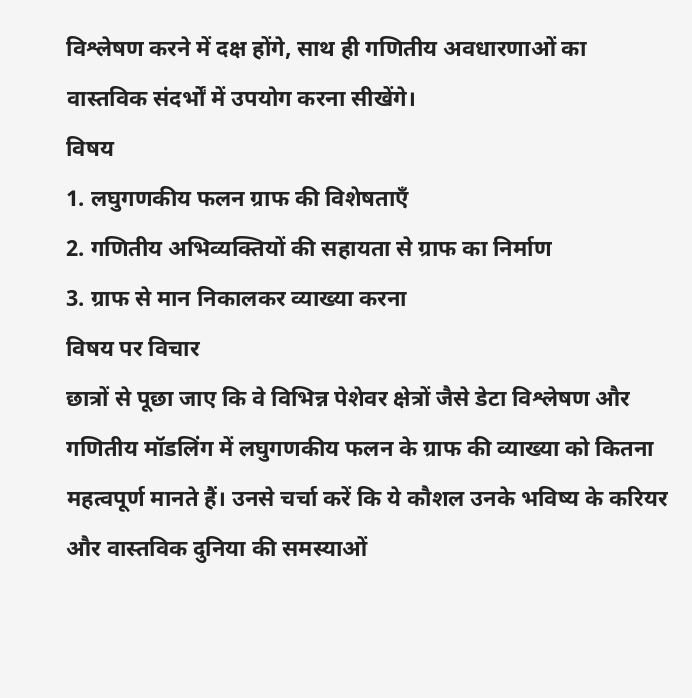विश्लेषण करने में दक्ष होंगे, साथ ही गणितीय अवधारणाओं का वास्तविक संदर्भों में उपयोग करना सीखेंगे।
विषय
1. लघुगणकीय फलन ग्राफ की विशेषताएँ
2. गणितीय अभिव्यक्तियों की सहायता से ग्राफ का निर्माण
3. ग्राफ से मान निकालकर व्याख्या करना
विषय पर विचार
छात्रों से पूछा जाए कि वे विभिन्न पेशेवर क्षेत्रों जैसे डेटा विश्लेषण और गणितीय मॉडलिंग में लघुगणकीय फलन के ग्राफ की व्याख्या को कितना महत्वपूर्ण मानते हैं। उनसे चर्चा करें कि ये कौशल उनके भविष्य के करियर और वास्तविक दुनिया की समस्याओं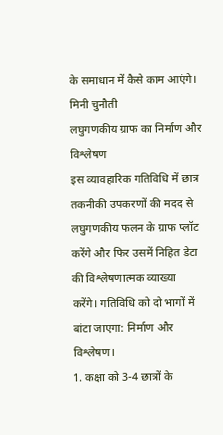के समाधान में कैसे काम आएंगे।
मिनी चुनौती
लघुगणकीय ग्राफ का निर्माण और विश्लेषण
इस व्यावहारिक गतिविधि में छात्र तकनीकी उपकरणों की मदद से लघुगणकीय फलन के ग्राफ प्लॉट करेंगे और फिर उसमें निहित डेटा की विश्लेषणात्मक व्याख्या करेंगे। गतिविधि को दो भागों में बांटा जाएगा: निर्माण और विश्लेषण।
1. कक्षा को 3-4 छात्रों के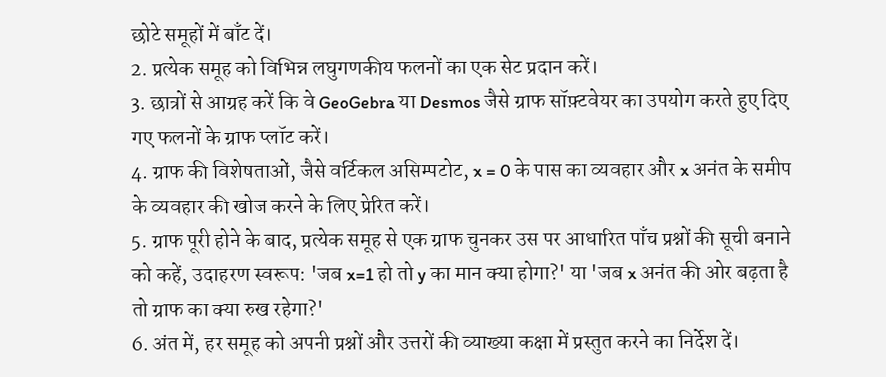छोटे समूहों में बाँट दें।
2. प्रत्येक समूह को विभिन्न लघुगणकीय फलनों का एक सेट प्रदान करें।
3. छात्रों से आग्रह करें कि वे GeoGebra या Desmos जैसे ग्राफ सॉफ़्टवेयर का उपयोग करते हुए दिए गए फलनों के ग्राफ प्लॉट करें।
4. ग्राफ की विशेषताओं, जैसे वर्टिकल असिम्पटोट, x = 0 के पास का व्यवहार और x अनंत के समीप के व्यवहार की खोज करने के लिए प्रेरित करें।
5. ग्राफ पूरी होने के बाद, प्रत्येक समूह से एक ग्राफ चुनकर उस पर आधारित पाँच प्रश्नों की सूची बनाने को कहें, उदाहरण स्वरूप: 'जब x=1 हो तो y का मान क्या होगा?' या 'जब x अनंत की ओर बढ़ता है तो ग्राफ का क्या रुख रहेगा?'
6. अंत में, हर समूह को अपनी प्रश्नों और उत्तरों की व्याख्या कक्षा में प्रस्तुत करने का निर्देश दें।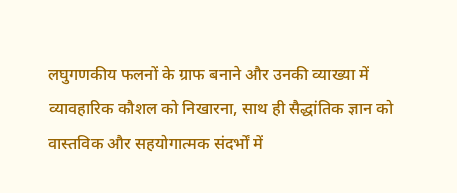लघुगणकीय फलनों के ग्राफ बनाने और उनकी व्याख्या में व्यावहारिक कौशल को निखारना, साथ ही सैद्धांतिक ज्ञान को वास्तविक और सहयोगात्मक संदर्भों में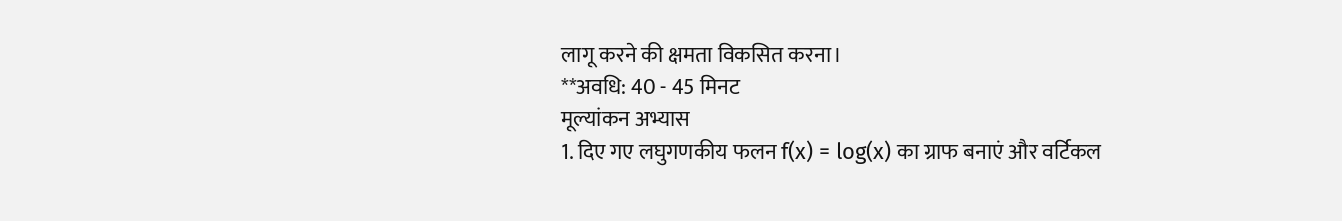लागू करने की क्षमता विकसित करना।
**अवधि: 40 - 45 मिनट
मूल्यांकन अभ्यास
1. दिए गए लघुगणकीय फलन f(x) = log(x) का ग्राफ बनाएं और वर्टिकल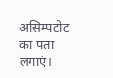असिम्पटोट का पता लगाएं।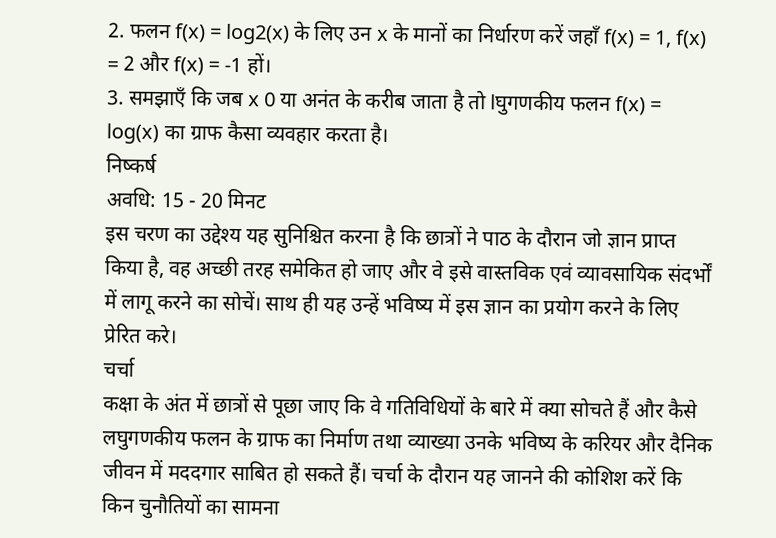2. फलन f(x) = log2(x) के लिए उन x के मानों का निर्धारण करें जहाँ f(x) = 1, f(x) = 2 और f(x) = -1 हों।
3. समझाएँ कि जब x 0 या अनंत के करीब जाता है तो lघुगणकीय फलन f(x) = log(x) का ग्राफ कैसा व्यवहार करता है।
निष्कर्ष
अवधि: 15 - 20 मिनट
इस चरण का उद्देश्य यह सुनिश्चित करना है कि छात्रों ने पाठ के दौरान जो ज्ञान प्राप्त किया है, वह अच्छी तरह समेकित हो जाए और वे इसे वास्तविक एवं व्यावसायिक संदर्भों में लागू करने का सोचें। साथ ही यह उन्हें भविष्य में इस ज्ञान का प्रयोग करने के लिए प्रेरित करे।
चर्चा
कक्षा के अंत में छात्रों से पूछा जाए कि वे गतिविधियों के बारे में क्या सोचते हैं और कैसे लघुगणकीय फलन के ग्राफ का निर्माण तथा व्याख्या उनके भविष्य के करियर और दैनिक जीवन में मददगार साबित हो सकते हैं। चर्चा के दौरान यह जानने की कोशिश करें कि किन चुनौतियों का सामना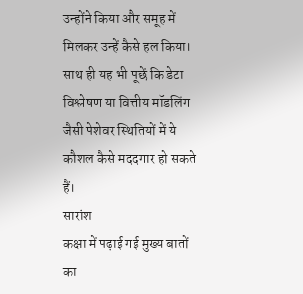उन्होंने किया और समूह में मिलकर उन्हें कैसे हल किया। साथ ही यह भी पूछें कि डेटा विश्लेषण या वित्तीय मॉडलिंग जैसी पेशेवर स्थितियों में ये कौशल कैसे मददगार हो सकते हैं।
सारांश
कक्षा में पढ़ाई गई मुख्य बातों का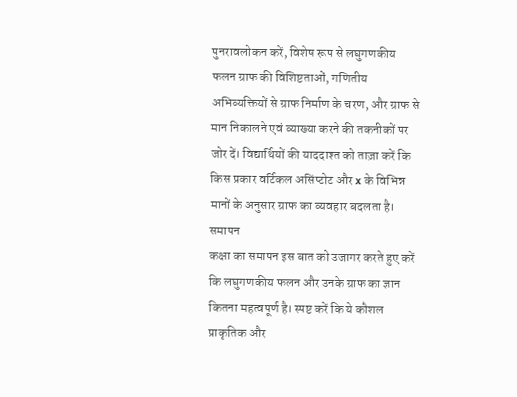पुनरावलोकन करें, विशेष रूप से लघुगणकीय फलन ग्राफ की विशिष्टताओं, गणितीय अभिव्यक्तियों से ग्राफ निर्माण के चरण, और ग्राफ से मान निकालने एवं व्याख्या करने की तकनीकों पर जोर दें। विद्यार्थियों की याददाश्त को ताज़ा करें कि किस प्रकार वर्टिकल असिंप्टोट और x के विभिन्न मानों के अनुसार ग्राफ का व्यवहार बदलता है।
समापन
कक्षा का समापन इस बात को उजागर करते हुए करें कि लघुगणकीय फलन और उनके ग्राफ का ज्ञान कितना महत्वपूर्ण है। स्पष्ट करें कि ये कौशल प्राकृतिक और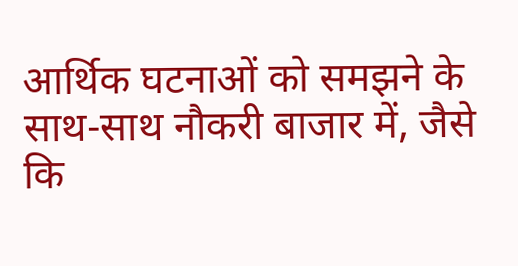आर्थिक घटनाओं को समझने के साथ-साथ नौकरी बाजार में, जैसे कि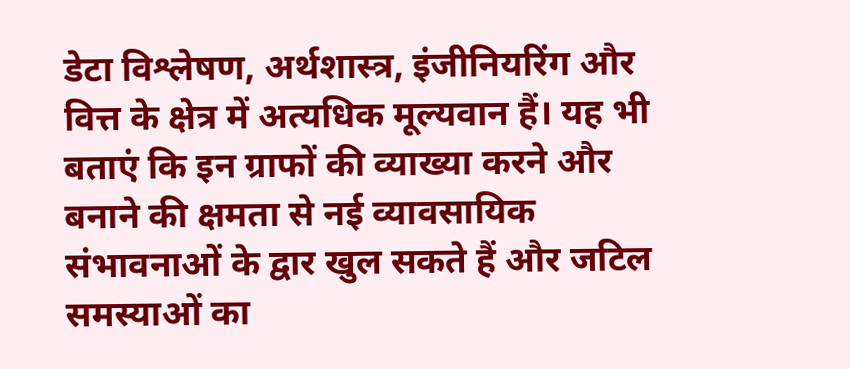डेटा विश्लेषण, अर्थशास्त्र, इंजीनियरिंग और वित्त के क्षेत्र में अत्यधिक मूल्यवान हैं। यह भी बताएं कि इन ग्राफों की व्याख्या करने और बनाने की क्षमता से नई व्यावसायिक संभावनाओं के द्वार खुल सकते हैं और जटिल समस्याओं का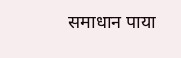समाधान पाया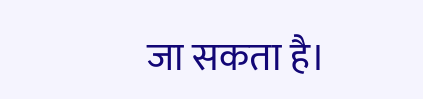जा सकता है।